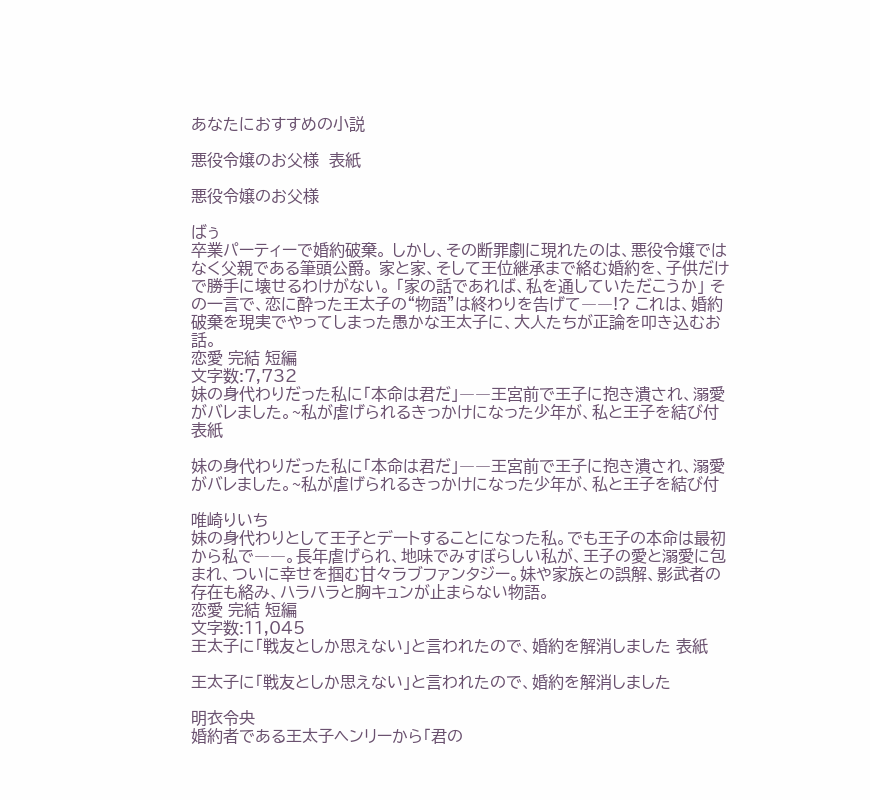あなたにおすすめの小説

悪役令嬢のお父様  表紙

悪役令嬢のお父様

ばぅ
卒業パーティーで婚約破棄。 しかし、その断罪劇に現れたのは、悪役令嬢ではなく父親である筆頭公爵。 家と家、そして王位継承まで絡む婚約を、子供だけで勝手に壊せるわけがない。 「家の話であれば、私を通していただこうか」 その一言で、恋に酔った王太子の“物語”は終わりを告げて――!? これは、婚約破棄を現実でやってしまった愚かな王太子に、大人たちが正論を叩き込むお話。
恋愛 完結 短編
文字数:7,732
妹の身代わりだった私に「本命は君だ」――王宮前で王子に抱き潰され、溺愛がバレました。~私が虐げられるきっかけになった少年が、私と王子を結び付 表紙

妹の身代わりだった私に「本命は君だ」――王宮前で王子に抱き潰され、溺愛がバレました。~私が虐げられるきっかけになった少年が、私と王子を結び付

唯崎りいち
妹の身代わりとして王子とデートすることになった私。でも王子の本命は最初から私で――。長年虐げられ、地味でみすぼらしい私が、王子の愛と溺愛に包まれ、ついに幸せを掴む甘々ラブファンタジー。妹や家族との誤解、影武者の存在も絡み、ハラハラと胸キュンが止まらない物語。
恋愛 完結 短編
文字数:11,045
王太子に「戦友としか思えない」と言われたので、婚約を解消しました 表紙

王太子に「戦友としか思えない」と言われたので、婚約を解消しました

明衣令央
婚約者である王太子ヘンリーから「君の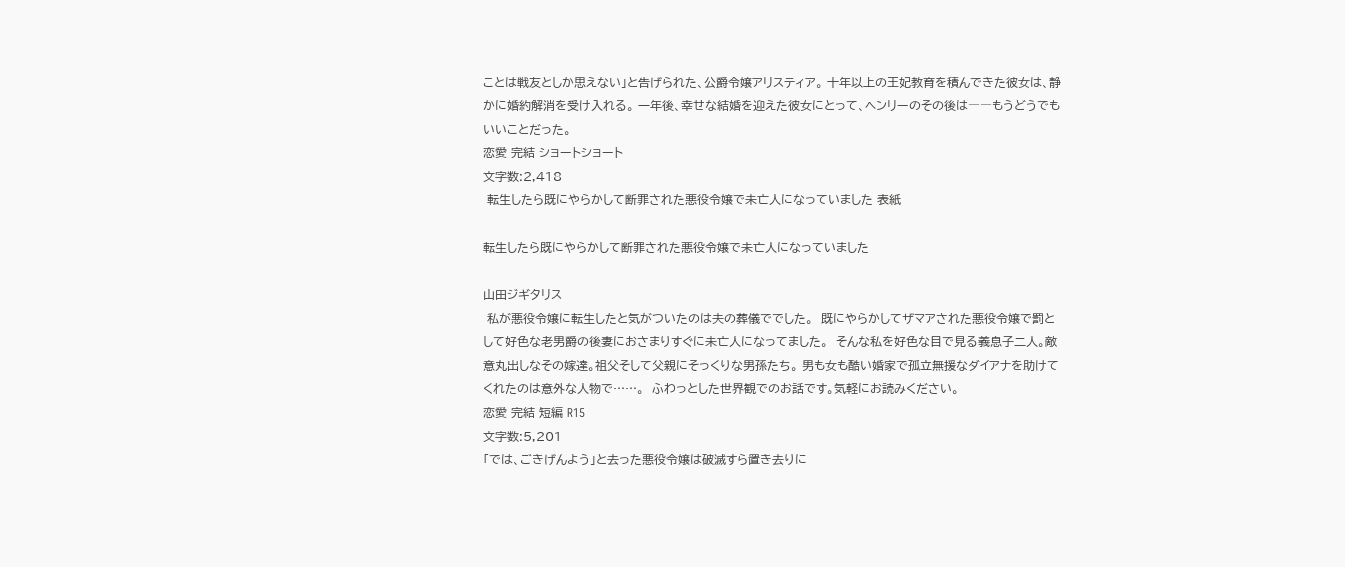ことは戦友としか思えない」と告げられた、公爵令嬢アリスティア。 十年以上の王妃教育を積んできた彼女は、静かに婚約解消を受け入れる。 一年後、幸せな結婚を迎えた彼女にとって、ヘンリーのその後は――もうどうでもいいことだった。
恋愛 完結 ショートショート
文字数:2,418
 転生したら既にやらかして断罪された悪役令嬢で未亡人になっていました 表紙

転生したら既にやらかして断罪された悪役令嬢で未亡人になっていました

山田ジギタリス
 私が悪役令嬢に転生したと気がついたのは夫の葬儀ででした。  既にやらかしてザマアされた悪役令嬢で罰として好色な老男爵の後妻におさまりすぐに未亡人になってました。  そんな私を好色な目で見る義息子二人。敵意丸出しなその嫁達。祖父そして父親にそっくりな男孫たち。 男も女も酷い婚家で孤立無援なダイアナを助けてくれたのは意外な人物で……。  ふわっとした世界観でのお話です。気軽にお読みください。
恋愛 完結 短編 R15
文字数:5,201
「では、ごきげんよう」と去った悪役令嬢は破滅すら置き去りに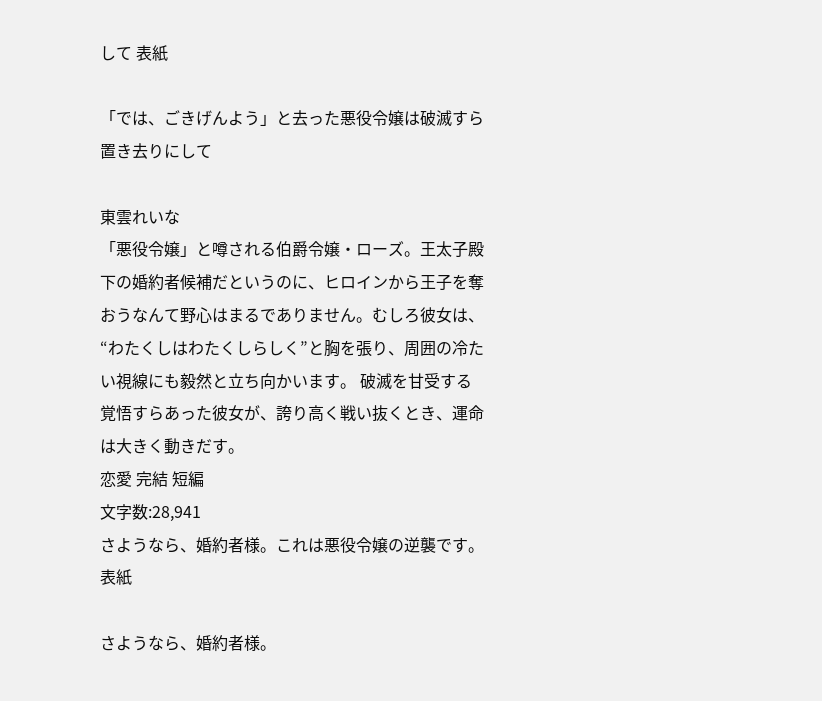して 表紙

「では、ごきげんよう」と去った悪役令嬢は破滅すら置き去りにして

東雲れいな
「悪役令嬢」と噂される伯爵令嬢・ローズ。王太子殿下の婚約者候補だというのに、ヒロインから王子を奪おうなんて野心はまるでありません。むしろ彼女は、“わたくしはわたくしらしく”と胸を張り、周囲の冷たい視線にも毅然と立ち向かいます。 破滅を甘受する覚悟すらあった彼女が、誇り高く戦い抜くとき、運命は大きく動きだす。
恋愛 完結 短編
文字数:28,941
さようなら、婚約者様。これは悪役令嬢の逆襲です。 表紙

さようなら、婚約者様。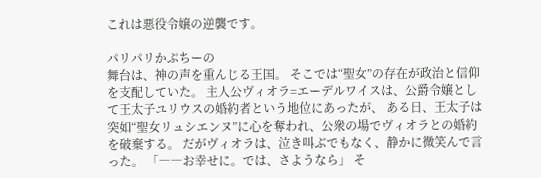これは悪役令嬢の逆襲です。

パリパリかぷちーの
舞台は、神の声を重んじる王国。 そこでは“聖女”の存在が政治と信仰を支配していた。 主人公ヴィオラ=エーデルワイスは、公爵令嬢として王太子ユリウスの婚約者という地位にあったが、 ある日、王太子は突如“聖女リュシエンヌ”に心を奪われ、公衆の場でヴィオラとの婚約を破棄する。 だがヴィオラは、泣き叫ぶでもなく、静かに微笑んで言った。 「――お幸せに。では、さようなら」 そ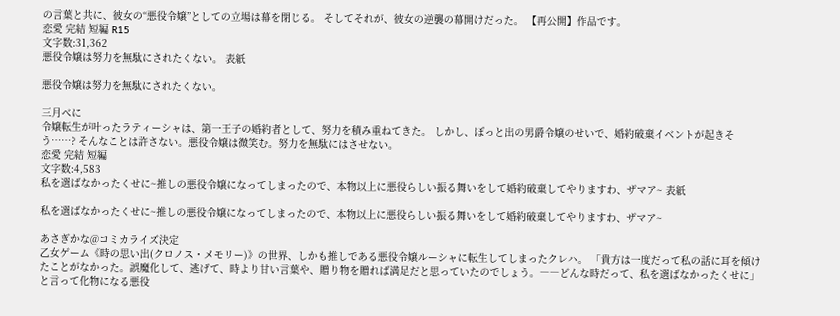の言葉と共に、彼女の“悪役令嬢”としての立場は幕を閉じる。 そしてそれが、彼女の逆襲の幕開けだった。 【再公開】作品です。
恋愛 完結 短編 R15
文字数:31,362
悪役令嬢は努力を無駄にされたくない。 表紙

悪役令嬢は努力を無駄にされたくない。

三月べに
令嬢転生が叶ったラティーシャは、第一王子の婚約者として、努力を積み重ねてきた。 しかし、ぽっと出の男爵令嬢のせいで、婚約破棄イベントが起きそう……? そんなことは許さない。悪役令嬢は微笑む。努力を無駄にはさせない。
恋愛 完結 短編
文字数:4,583
私を選ばなかったくせに~推しの悪役令嬢になってしまったので、本物以上に悪役らしい振る舞いをして婚約破棄してやりますわ、ザマア~ 表紙

私を選ばなかったくせに~推しの悪役令嬢になってしまったので、本物以上に悪役らしい振る舞いをして婚約破棄してやりますわ、ザマア~

あさぎかな@コミカライズ決定
乙女ゲーム《時の思い出(クロノス・メモリー)》の世界、しかも推しである悪役令嬢ルーシャに転生してしまったクレハ。 「貴方は一度だって私の話に耳を傾けたことがなかった。誤魔化して、逃げて、時より甘い言葉や、贈り物を贈れば満足だと思っていたのでしょう。――どんな時だって、私を選ばなかったくせに」と言って化物になる悪役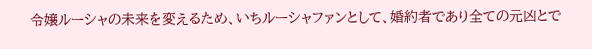令嬢ルーシャの未来を変えるため、いちルーシャファンとして、婚約者であり全ての元凶とで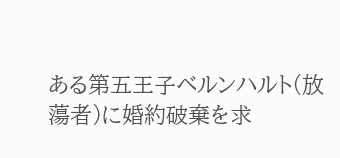ある第五王子ベルンハルト(放蕩者)に婚約破棄を求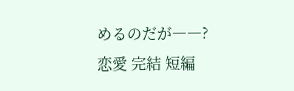めるのだが――?
恋愛 完結 短編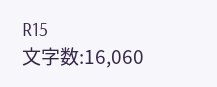R15
文字数:16,060